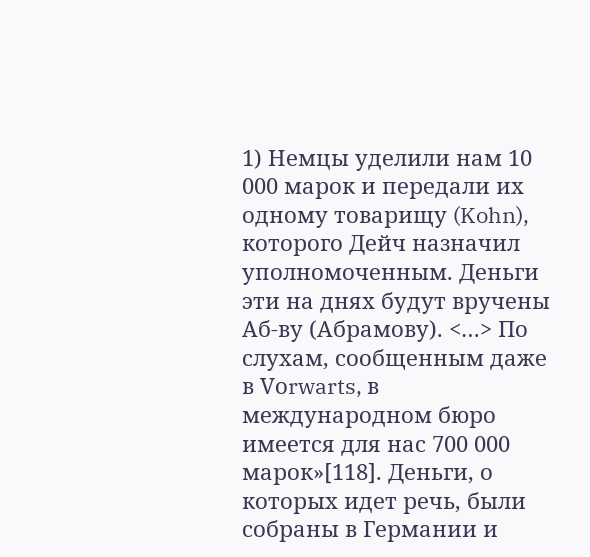1) Немцы уделили нам 10 000 марок и передали их одному товарищу (Kohn), которого Дейч назначил уполномоченным. Деньги эти на днях будут вручены Аб-ву (Абрамову). <…> По слухам, сообщенным даже в Vоrwarts, в международном бюро имеется для нас 700 000 марок»[118]. Деньги, о которых идет речь, были собраны в Германии и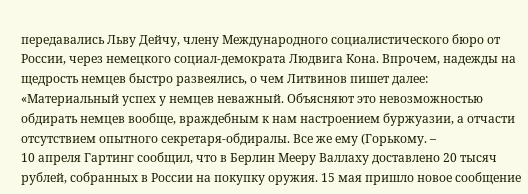передавались Льву Дейчу, члену Международного социалистического бюро от России, через немецкого социал-демократа Людвига Кона. Впрочем, надежды на щедрость немцев быстро развеялись, о чем Литвинов пишет далее:
«Материальный успех у немцев неважный. Объясняют это невозможностью обдирать немцев вообще, враждебным к нам настроением буржуазии, а отчасти отсутствием опытного секретаря-обдиралы. Все же ему (Горькому. –
10 апреля Гартинг сообщил, что в Берлин Мееру Валлаху доставлено 20 тысяч рублей, собранных в России на покупку оружия. 15 мая пришло новое сообщение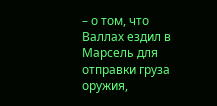– о том, что Валлах ездил в Марсель для отправки груза оружия,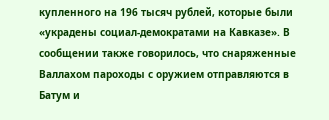купленного на 196 тысяч рублей, которые были «украдены социал-демократами на Кавказе». В сообщении также говорилось, что снаряженные Валлахом пароходы с оружием отправляются в Батум и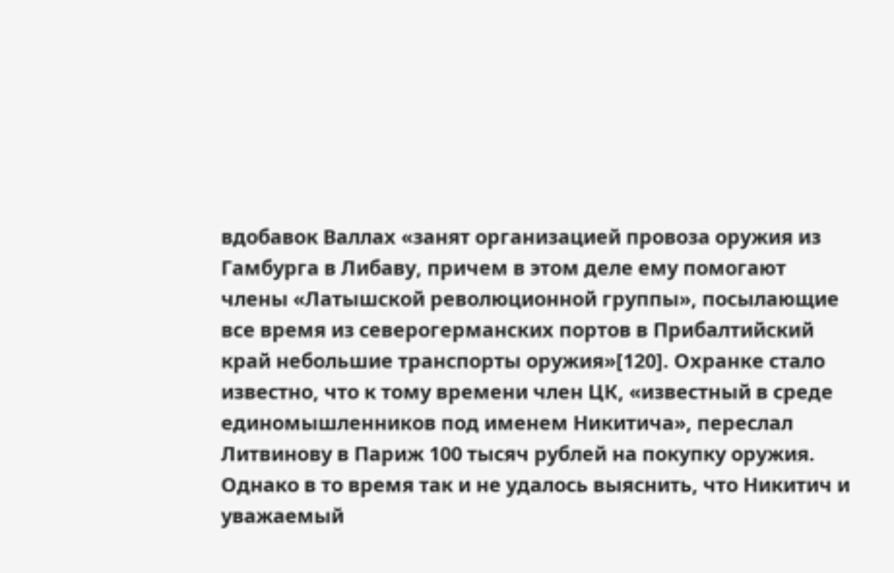вдобавок Валлах «занят организацией провоза оружия из Гамбурга в Либаву, причем в этом деле ему помогают члены «Латышской революционной группы», посылающие все время из северогерманских портов в Прибалтийский край небольшие транспорты оружия»[120]. Охранке стало известно, что к тому времени член ЦК, «известный в среде единомышленников под именем Никитича», переслал Литвинову в Париж 100 тысяч рублей на покупку оружия. Однако в то время так и не удалось выяснить, что Никитич и уважаемый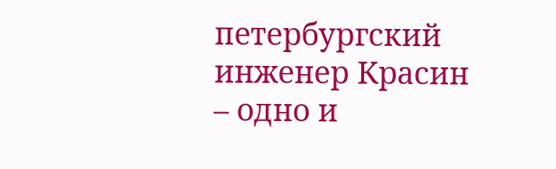петербургский инженер Красин – одно и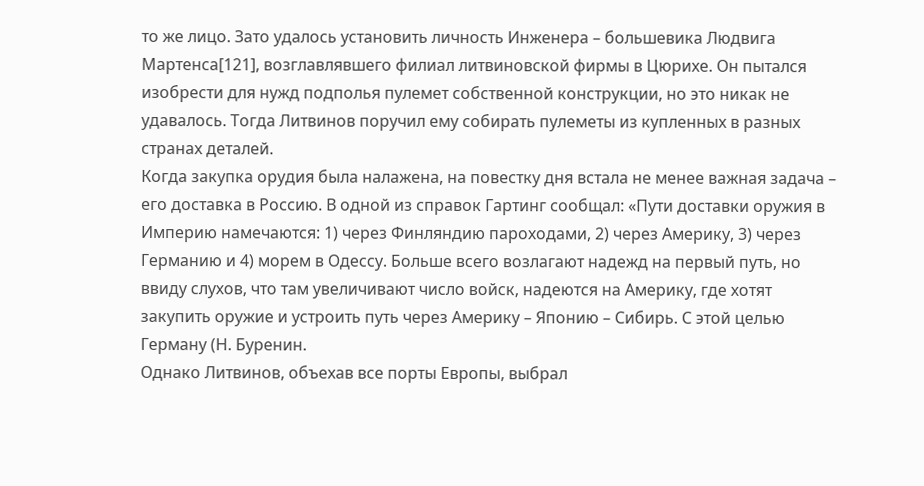то же лицо. Зато удалось установить личность Инженера – большевика Людвига Мартенса[121], возглавлявшего филиал литвиновской фирмы в Цюрихе. Он пытался изобрести для нужд подполья пулемет собственной конструкции, но это никак не удавалось. Тогда Литвинов поручил ему собирать пулеметы из купленных в разных странах деталей.
Когда закупка орудия была налажена, на повестку дня встала не менее важная задача – его доставка в Россию. В одной из справок Гартинг сообщал: «Пути доставки оружия в Империю намечаются: 1) через Финляндию пароходами, 2) через Америку, 3) через Германию и 4) морем в Одессу. Больше всего возлагают надежд на первый путь, но ввиду слухов, что там увеличивают число войск, надеются на Америку, где хотят закупить оружие и устроить путь через Америку – Японию – Сибирь. С этой целью Герману (Н. Буренин.
Однако Литвинов, объехав все порты Европы, выбрал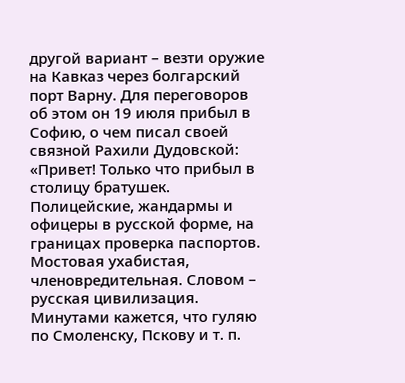другой вариант – везти оружие на Кавказ через болгарский порт Варну. Для переговоров об этом он 19 июля прибыл в Софию, о чем писал своей связной Рахили Дудовской: «Привет! Только что прибыл в столицу братушек. Полицейские, жандармы и офицеры в русской форме, на границах проверка паспортов. Мостовая ухабистая, членовредительная. Словом – русская цивилизация. Минутами кажется, что гуляю по Смоленску, Пскову и т. п.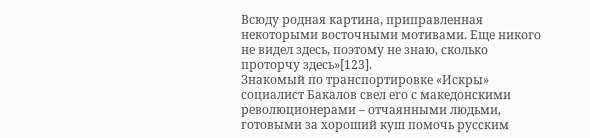Всюду родная картина, приправленная некоторыми восточными мотивами. Еще никого не видел здесь, поэтому не знаю, сколько проторчу здесь»[123].
Знакомый по транспортировке «Искры» социалист Бакалов свел его с македонскими революционерами – отчаянными людьми, готовыми за хороший куш помочь русским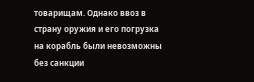товарищам. Однако ввоз в страну оружия и его погрузка на корабль были невозможны без санкции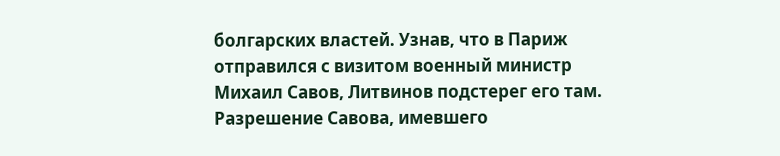болгарских властей. Узнав, что в Париж отправился с визитом военный министр Михаил Савов, Литвинов подстерег его там. Разрешение Савова, имевшего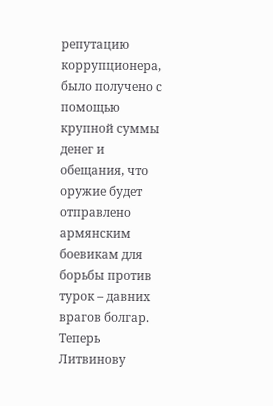репутацию коррупционера, было получено с помощью крупной суммы денег и обещания, что оружие будет отправлено армянским боевикам для борьбы против турок – давних врагов болгар. Теперь Литвинову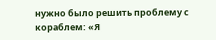нужно было решить проблему с кораблем: «Я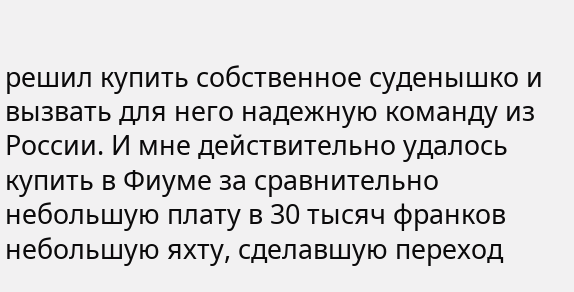решил купить собственное суденышко и вызвать для него надежную команду из России. И мне действительно удалось купить в Фиуме за сравнительно небольшую плату в 30 тысяч франков небольшую яхту, сделавшую переход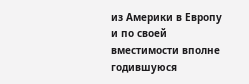из Америки в Европу и по своей вместимости вполне годившуюся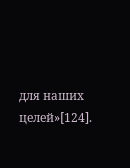для наших целей»[124].